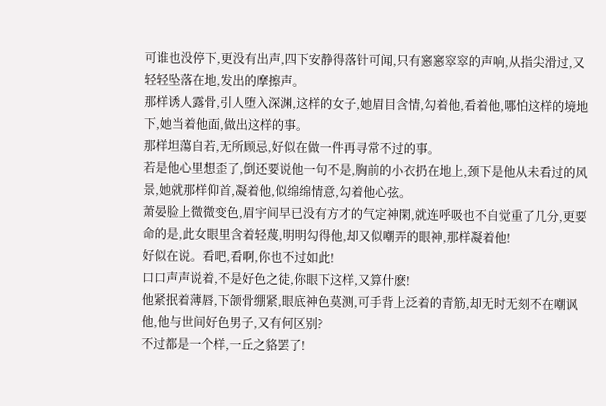可谁也没停下,更没有出声,四下安静得落针可闻,只有窸窸窣窣的声响,从指尖滑过,又轻轻坠落在地,发出的摩擦声。
那样诱人露骨,引人堕入深渊,这样的女子,她眉目含情,勾着他,看着他,哪怕这样的境地下,她当着他面,做出这样的事。
那样坦蕩自若,无所顾忌,好似在做一件再寻常不过的事。
若是他心里想歪了,倒还要说他一句不是,胸前的小衣扔在地上,颈下是他从未看过的风景,她就那样仰首,凝着他,似绵绵情意,勾着他心弦。
萧晏脸上微微变色,眉宇间早已没有方才的气定神閑,就连呼吸也不自觉重了几分,更要命的是,此女眼里含着轻蔑,明明勾得他,却又似嘲弄的眼神,那样凝着他!
好似在说。看吧,看啊,你也不过如此!
口口声声说着,不是好色之徒,你眼下这样,又算什麽!
他紧抿着薄唇,下颌骨绷紧,眼底神色莫测,可手背上泛着的青筋,却无时无刻不在嘲讽他,他与世间好色男子,又有何区别?
不过都是一个样,一丘之貉罢了!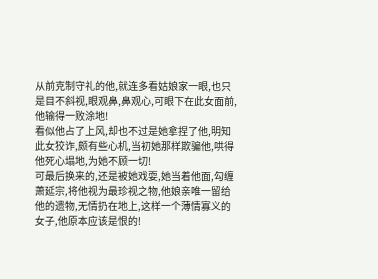从前克制守礼的他,就连多看姑娘家一眼,也只是目不斜视,眼观鼻,鼻观心,可眼下在此女面前,他输得一败涂地!
看似他占了上风,却也不过是她拿捏了他,明知此女狡诈,颇有些心机,当初她那样欺骗他,哄得他死心塌地,为她不顾一切!
可最后换来的,还是被她戏耍,她当着他面,勾缠萧延宗,将他视为最珍视之物,他娘亲唯一留给他的遗物,无情扔在地上,这样一个薄情寡义的女子,他原本应该是恨的!